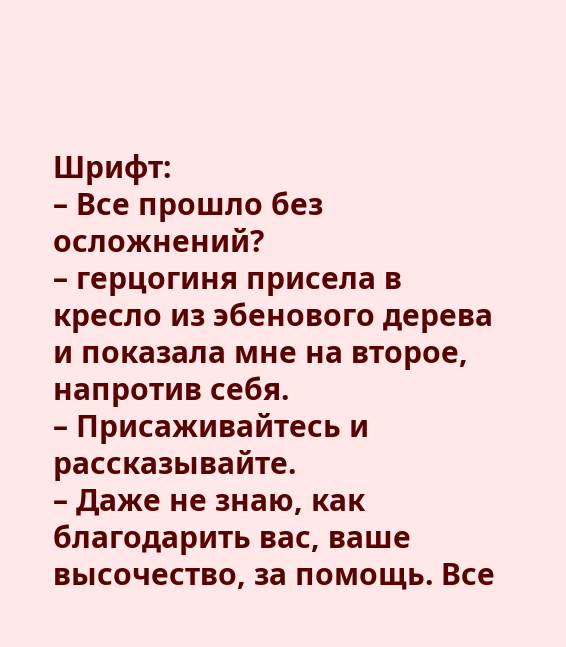Шрифт:
– Все прошло без осложнений?
– герцогиня присела в кресло из эбенового дерева и показала мне на второе, напротив себя.
– Присаживайтесь и рассказывайте.
– Даже не знаю, как благодарить вас, ваше высочество, за помощь. Все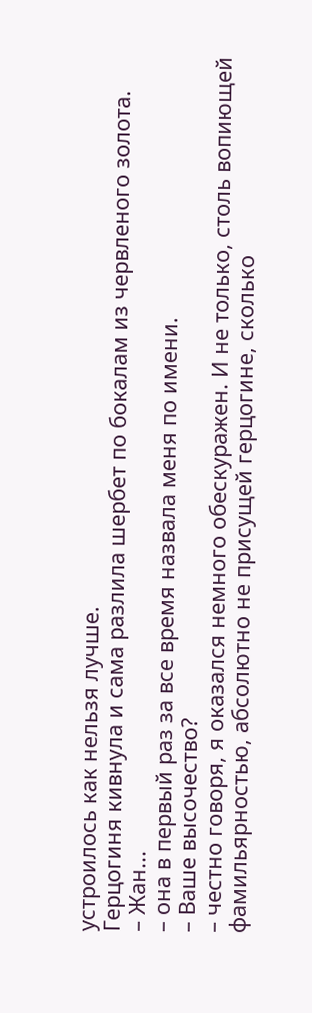устроилось как нельзя лучше.
Герцогиня кивнула и сама разлила шербет по бокалам из червленого золота.
– Жан...
– она в первый раз за все время назвала меня по имени.
– Ваше высочество?
– честно говоря, я оказался немного обескуражен. И не только, столь вопиющей фамильярностью, абсолютно не присущей герцогине, сколько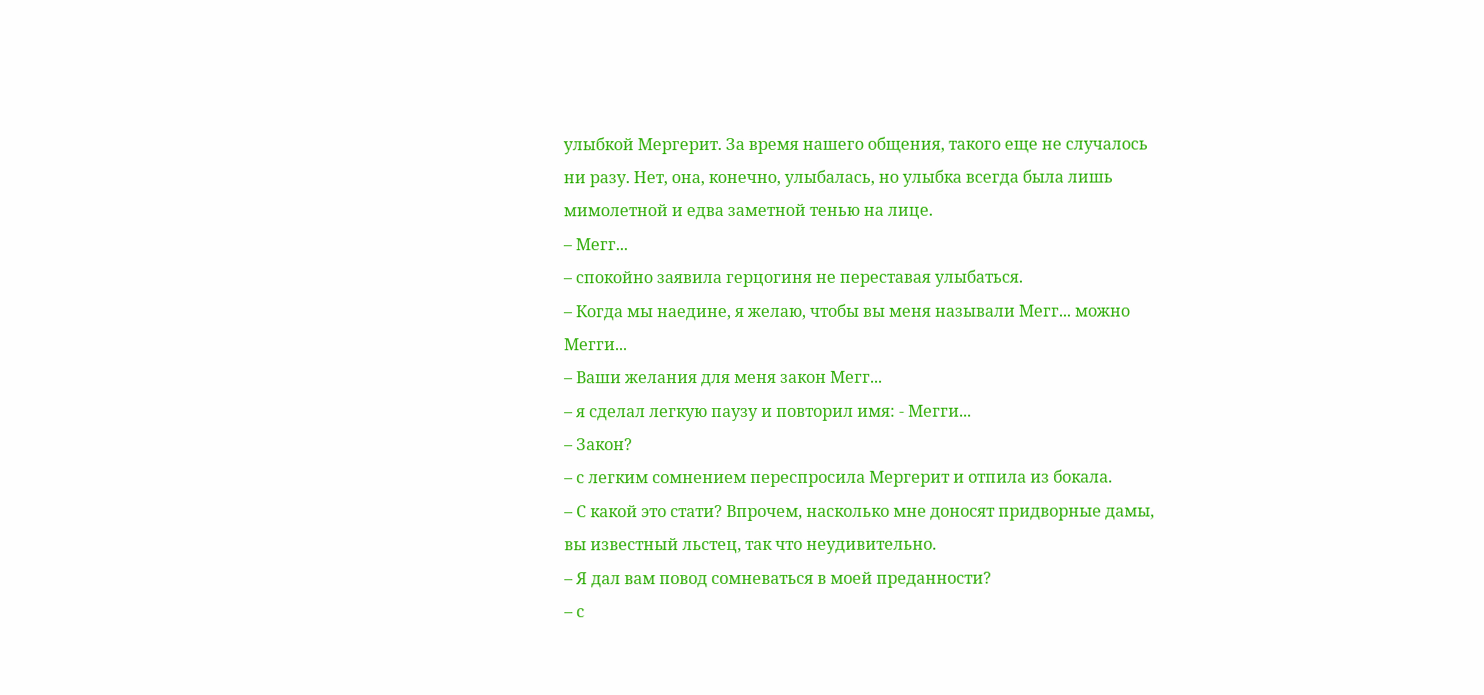улыбкой Мергерит. За время нашего общения, такого еще не случалось ни разу. Нет, она, конечно, улыбалась, но улыбка всегда была лишь мимолетной и едва заметной тенью на лице.
– Мегг...
– спокойно заявила герцогиня не переставая улыбаться.
– Когда мы наедине, я желаю, чтобы вы меня называли Мегг... можно Мегги...
– Ваши желания для меня закон Мегг...
– я сделал легкую паузу и повторил имя: - Мегги...
– Закон?
– с легким сомнением переспросила Мергерит и отпила из бокала.
– С какой это стати? Впрочем, насколько мне доносят придворные дамы, вы известный льстец, так что неудивительно.
– Я дал вам повод сомневаться в моей преданности?
– с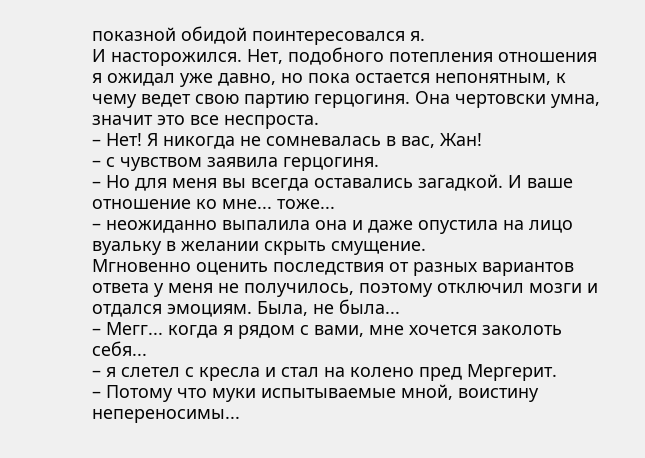показной обидой поинтересовался я.
И насторожился. Нет, подобного потепления отношения я ожидал уже давно, но пока остается непонятным, к чему ведет свою партию герцогиня. Она чертовски умна, значит это все неспроста.
– Нет! Я никогда не сомневалась в вас, Жан!
– с чувством заявила герцогиня.
– Но для меня вы всегда оставались загадкой. И ваше отношение ко мне... тоже...
– неожиданно выпалила она и даже опустила на лицо вуальку в желании скрыть смущение.
Мгновенно оценить последствия от разных вариантов ответа у меня не получилось, поэтому отключил мозги и отдался эмоциям. Была, не была...
– Мегг... когда я рядом с вами, мне хочется заколоть себя...
– я слетел с кресла и стал на колено пред Мергерит.
– Потому что муки испытываемые мной, воистину непереносимы...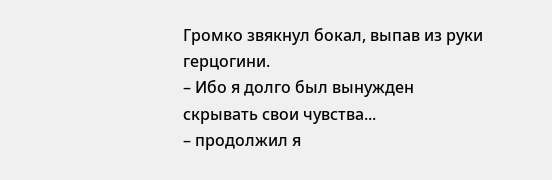Громко звякнул бокал, выпав из руки герцогини.
– Ибо я долго был вынужден скрывать свои чувства...
– продолжил я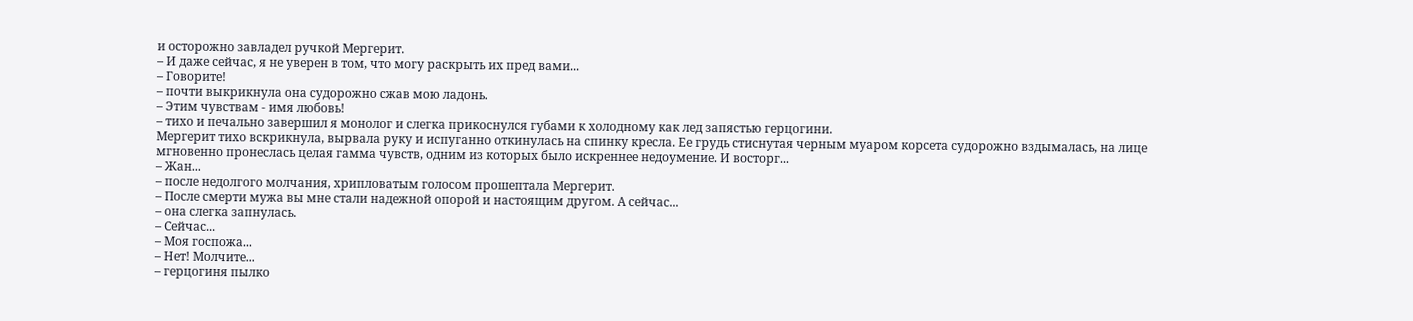и осторожно завладел ручкой Мергерит.
– И даже сейчас, я не уверен в том, что могу раскрыть их пред вами...
– Говорите!
– почти выкрикнула она судорожно сжав мою ладонь.
– Этим чувствам - имя любовь!
– тихо и печально завершил я монолог и слегка прикоснулся губами к холодному как лед запястью герцогини.
Мергерит тихо вскрикнула, вырвала руку и испуганно откинулась на спинку кресла. Ее грудь стиснутая черным муаром корсета судорожно вздымалась, на лице мгновенно пронеслась целая гамма чувств, одним из которых было искреннее недоумение. И восторг...
– Жан...
– после недолгого молчания, хрипловатым голосом прошептала Мергерит.
– После смерти мужа вы мне стали надежной опорой и настоящим другом. А сейчас...
– она слегка запнулась.
– Сейчас...
– Моя госпожа...
– Нет! Молчите...
– герцогиня пылко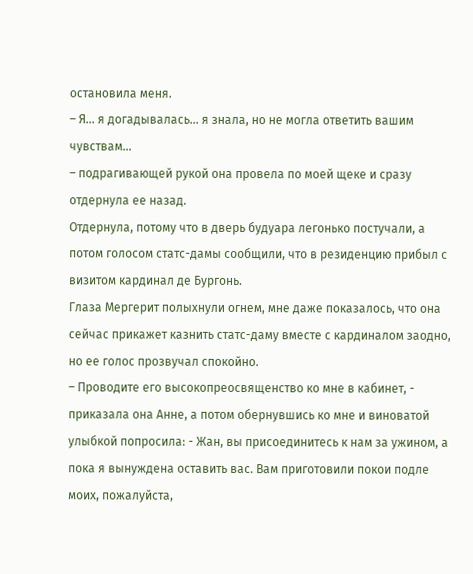остановила меня.
– Я... я догадывалась... я знала, но не могла ответить вашим чувствам...
– подрагивающей рукой она провела по моей щеке и сразу отдернула ее назад.
Отдернула, потому что в дверь будуара легонько постучали, а потом голосом статс-дамы сообщили, что в резиденцию прибыл с визитом кардинал де Бургонь.
Глаза Мергерит полыхнули огнем, мне даже показалось, что она сейчас прикажет казнить статс-даму вместе с кардиналом заодно, но ее голос прозвучал спокойно.
– Проводите его высокопреосвященство ко мне в кабинет, - приказала она Анне, а потом обернувшись ко мне и виноватой улыбкой попросила: - Жан, вы присоединитесь к нам за ужином, а пока я вынуждена оставить вас. Вам приготовили покои подле моих, пожалуйста,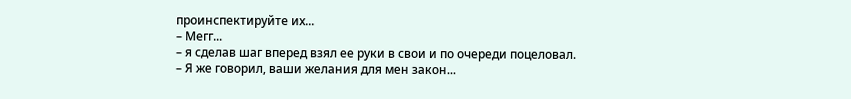проинспектируйте их...
– Мегг...
– я сделав шаг вперед взял ее руки в свои и по очереди поцеловал.
– Я же говорил, ваши желания для мен закон...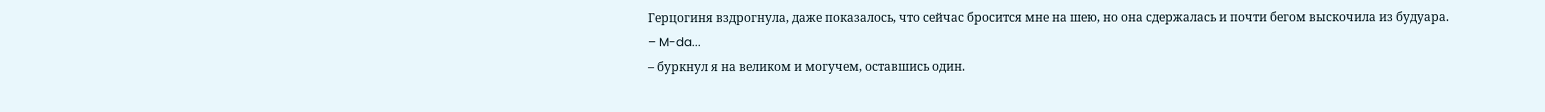Герцогиня вздрогнула, даже показалось, что сейчас бросится мне на шею, но она сдержалась и почти бегом выскочила из будуара.
– M-da...
– буркнул я на великом и могучем, оставшись один.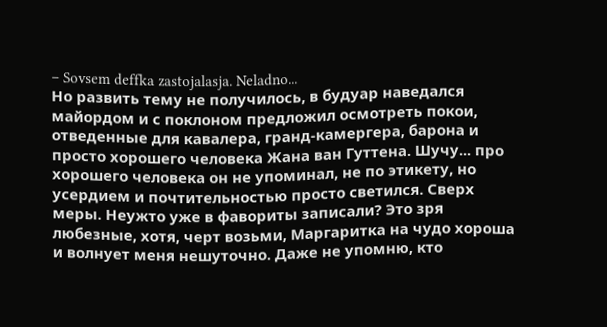– Sovsem deffka zastojalasja. Neladno...
Но развить тему не получилось, в будуар наведался майордом и с поклоном предложил осмотреть покои, отведенные для кавалера, гранд-камергера, барона и просто хорошего человека Жана ван Гуттена. Шучу... про хорошего человека он не упоминал, не по этикету, но усердием и почтительностью просто светился. Сверх меры. Неужто уже в фавориты записали? Это зря любезные, хотя, черт возьми, Маргаритка на чудо хороша и волнует меня нешуточно. Даже не упомню, кто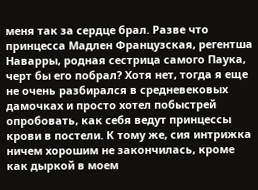меня так за сердце брал. Разве что принцесса Мадлен Французская, регентша Наварры, родная сестрица самого Паука, черт бы его побрал? Хотя нет, тогда я еще не очень разбирался в средневековых дамочках и просто хотел побыстрей опробовать, как себя ведут принцессы крови в постели. К тому же, сия интрижка ничем хорошим не закончилась, кроме как дыркой в моем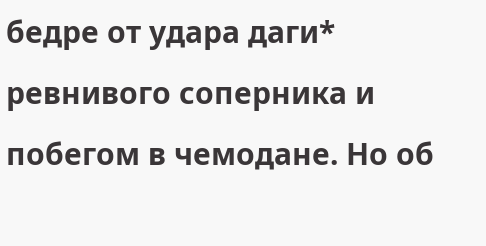бедре от удара даги* ревнивого соперника и побегом в чемодане. Но об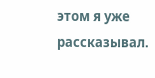этом я уже рассказывал.